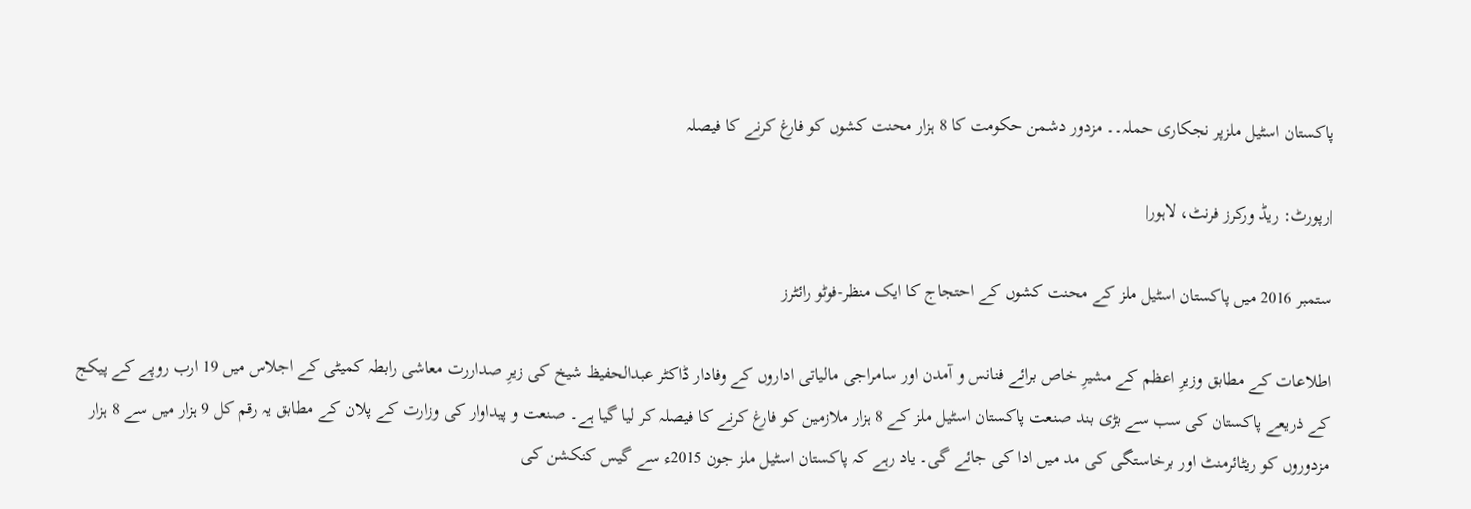پاکستان اسٹیل ملزپر نجکاری حملہ۔۔ مزدور دشمن حکومت کا 8 ہزار محنت کشوں کو فارغ کرنے کا فیصلہ

|رپورٹ: ریڈ ورکرز فرنٹ، لاہور|

ستمبر 2016 میں پاکستان اسٹیل ملز کے محنت کشوں کے احتجاج کا ایک منظر-فوٹو رائٹرز

اطلاعات کے مطابق وزیرِ اعظم کے مشیرِ خاص برائے فنانس و آمدن اور سامراجی مالیاتی اداروں کے وفادار ڈاکٹر عبدالحفیظ شیخ کی زیرِ صداررت معاشی رابطہ کمیٹی کے اجلاس میں 19 ارب روپے کے پیکج کے ذریعے پاکستان کی سب سے بڑی بند صنعت پاکستان اسٹیل ملز کے 8 ہزار ملازمین کو فارغ کرنے کا فیصلہ کر لیا گیا ہے۔ صنعت و پیداوار کی وزارت کے پلان کے مطابق یہ رقم کل 9 ہزار میں سے 8 ہزار مزدوروں کو ریٹائرمنٹ اور برخاستگی کی مد میں ادا کی جائے گی۔ یاد رہے کہ پاکستان اسٹیل ملز جون 2015ء سے گیس کنکشن کی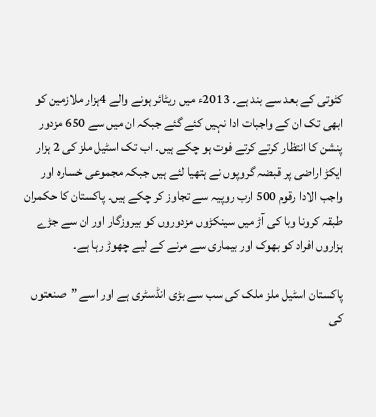کٹوتی کے بعد سے بند ہے۔ 2013ء میں ریٹائر ہونے والے 4ہزار ملازمین کو ابھی تک ان کے واجبات ادا نہیں کئے گئے جبکہ ان میں سے 650 مزدور پنشن کا انتظار کرتے کرتے فوت ہو چکے ہیں۔ اب تک اسٹیل ملز کی 2 ہزار ایکڑ اراضی پر قبضہ گروپوں نے ہتھیا لئے ہیں جبکہ مجموعی خسارہ اور واجب الادا رقوم 500 ارب روپیہ سے تجاوز کر چکے ہیں۔ پاکستان کا حکمران طبقہ کرونا وبا کی آڑ میں سینکڑوں مزدوروں کو بیروزگار اور ان سے جڑے ہزاروں افراد کو بھوک اور بیماری سے مرنے کے لیے چھوڑ رہا ہے۔

پاکستان اسٹیل ملز ملک کی سب سے بڑی انڈسٹری ہے اور اسے ”صنعتوں کی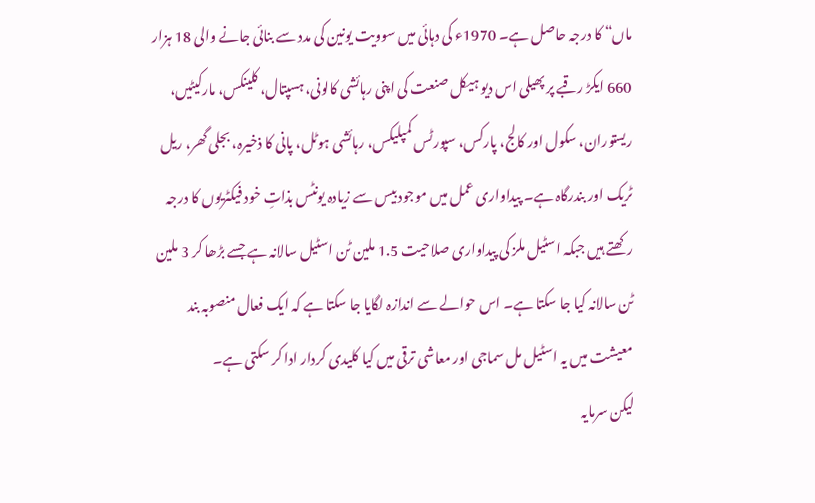ماں“ کا درجہ حاصل ہے۔ 1970ء کی دہائی میں سوویت یونین کی مدد سے بنائی جانے والی 18 ہزار 660 ایکڑ رقبے پر پھیلی اس دیو ہیکل صنعت کی اپنی رہائشی کالونی، ہسپتال، کلینکس، مارکیٹیں، ریستوران، سکول اور کالج، پارکس، سپورٹس کمپلیکس، رہائشی ہوٹل، پانی کا ذخیرہ، بجلی گھر، ریل ٹریک اور بندرگاہ ہے۔ پیداواری عمل میں موجود بیس سے زیادہ یونٹس بذاتِ خود فیکٹریوں کا درجہ رکھتے ہیں جبکہ اسٹیل ملز کی پیداواری صلاحیت 1.5 ملین ٹن اسٹیل سالانہ ہے جسے بڑھا کر 3 ملین ٹن سالانہ کیا جا سکتا ہے۔ اس حوالے سے اندازہ لگایا جا سکتا ہے کہ ایک فعال منصوبہ بند معیشت میں یہ اسٹیل مل سماجی اور معاشی ترقی میں کیا کلیدی کردار ادا کر سکتی ہے۔
لیکن سرمایہ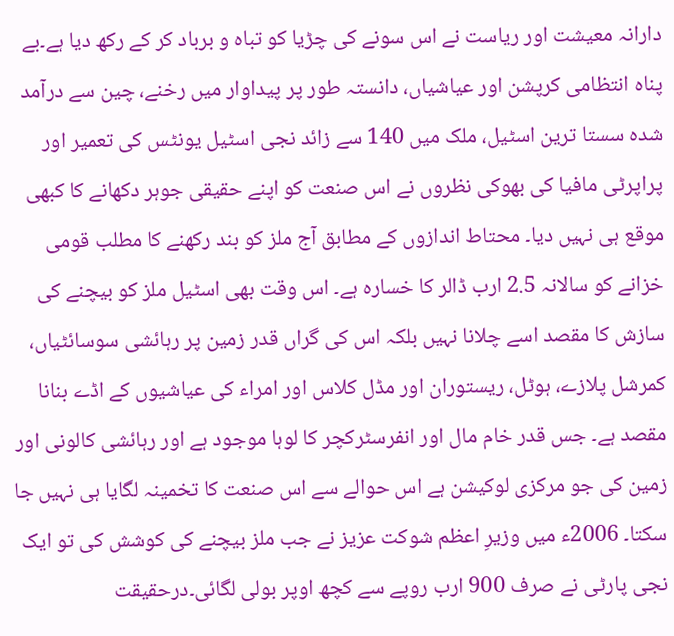دارانہ معیشت اور ریاست نے اس سونے کی چڑیا کو تباہ و برباد کر کے رکھ دیا ہے۔بے پناہ انتظامی کرپشن اور عیاشیاں، دانستہ طور پر پیداوار میں رخنے، چین سے درآمد شدہ سستا ترین اسٹیل، ملک میں 140 سے زائد نجی اسٹیل یونٹس کی تعمیر اور پراپرٹی مافیا کی بھوکی نظروں نے اس صنعت کو اپنے حقیقی جوہر دکھانے کا کبھی موقع ہی نہیں دیا۔ محتاط اندازوں کے مطابق آج ملز کو بند رکھنے کا مطلب قومی خزانے کو سالانہ 2.5 ارب ڈالر کا خسارہ ہے۔ اس وقت بھی اسٹیل ملز کو بیچنے کی سازش کا مقصد اسے چلانا نہیں بلکہ اس کی گراں قدر زمین پر رہائشی سوسائٹیاں، کمرشل پلازے، ہوٹل، ریستوران اور مڈل کلاس اور امراء کی عیاشیوں کے اڈے بنانا مقصد ہے۔ جس قدر خام مال اور انفرسٹرکچر کا لوہا موجود ہے اور رہائشی کالونی اور زمین کی جو مرکزی لوکیشن ہے اس حوالے سے اس صنعت کا تخمینہ لگایا ہی نہیں جا سکتا۔ 2006ء میں وزیرِ اعظم شوکت عزیز نے جب ملز بیچنے کی کوشش کی تو ایک نجی پارٹی نے صرف 900 ارب روپے سے کچھ اوپر بولی لگائی۔درحقیقت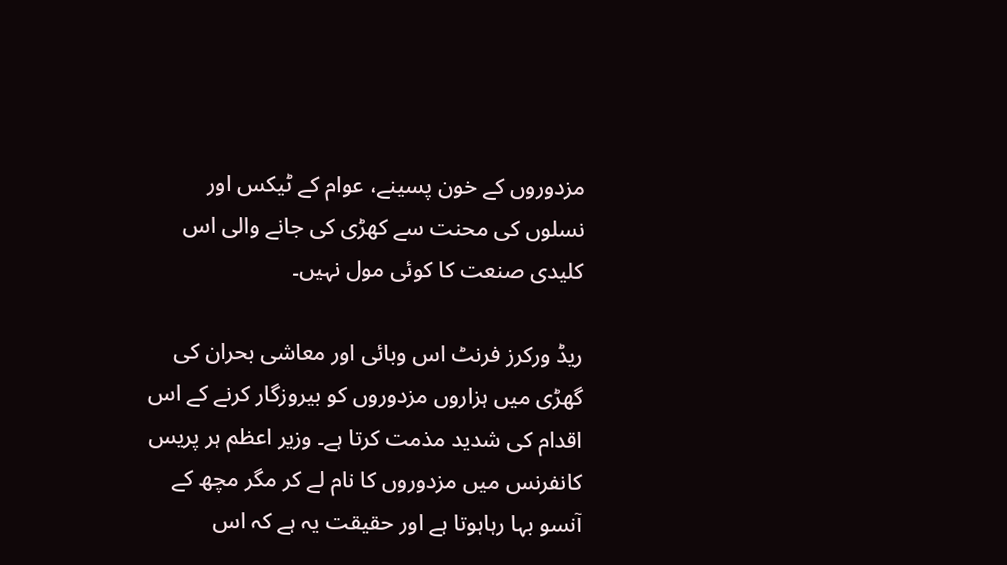مزدوروں کے خون پسینے، عوام کے ٹیکس اور نسلوں کی محنت سے کھڑی کی جانے والی اس کلیدی صنعت کا کوئی مول نہیں۔

ریڈ ورکرز فرنٹ اس وبائی اور معاشی بحران کی گھڑی میں ہزاروں مزدوروں کو بیروزگار کرنے کے اس اقدام کی شدید مذمت کرتا ہے۔ وزیر اعظم ہر پریس کانفرنس میں مزدوروں کا نام لے کر مگر مچھ کے آنسو بہا رہاہوتا ہے اور حقیقت یہ ہے کہ اس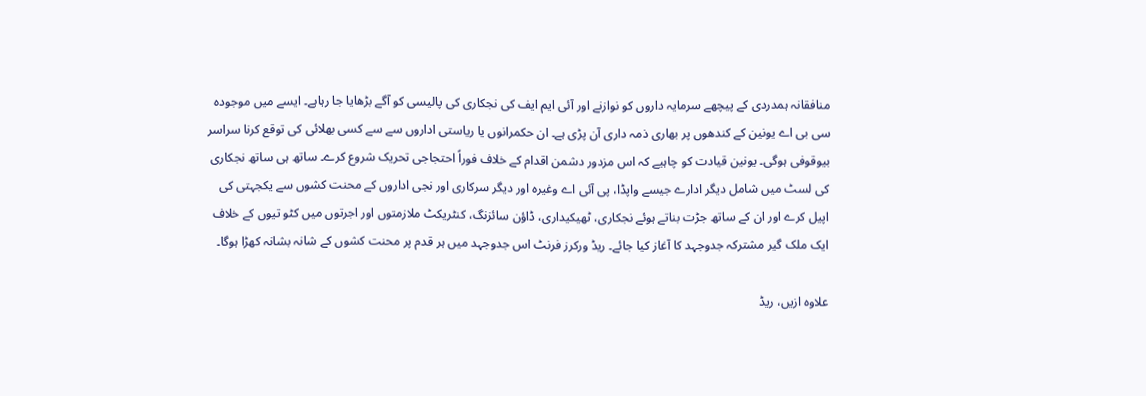منافقانہ ہمدردی کے پیچھے سرمایہ داروں کو نوازنے اور آئی ایم ایف کی نجکاری کی پالیسی کو آگے بڑھایا جا رہاہے۔ ایسے میں موجودہ سی بی اے یونین کے کندھوں پر بھاری ذمہ داری آن پڑی ہے۔ ان حکمرانوں یا ریاستی اداروں سے سے کسی بھلائی کی توقع کرنا سراسر بیوقوفی ہوگی۔ یونین قیادت کو چاہیے کہ اس مزدور دشمن اقدام کے خلاف فوراً احتجاجی تحریک شروع کرے۔ ساتھ ہی ساتھ نجکاری کی لسٹ میں شامل دیگر ادارے جیسے واپڈا، پی آئی اے وغیرہ اور دیگر سرکاری اور نجی اداروں کے محنت کشوں سے یکجہتی کی اپیل کرے اور ان کے ساتھ جڑت بناتے ہوئے نجکاری، ٹھیکیداری، ڈاؤن سائزنگ، کنٹریکٹ ملازمتوں اور اجرتوں میں کٹو تیوں کے خلاف ایک ملک گیر مشترکہ جدوجہد کا آغاز کیا جائے۔ ریڈ ورکرز فرنٹ اس جدوجہد میں ہر قدم پر محنت کشوں کے شانہ بشانہ کھڑا ہوگا۔

علاوہ ازیں، ریڈ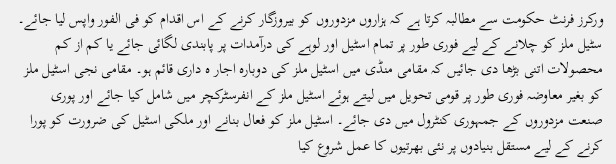ورکرز فرنٹ حکومت سے مطالبہ کرتا ہے کہ ہزاروں مزدوروں کو بیروزگار کرنے کے اس اقدام کو فی الفور واپس لیا جائے۔ سٹیل ملز کو چلانے کے لیے فوری طور پر تمام اسٹیل اور لوہے کی درآمدات پر پابندی لگائی جائے یا کم از کم محصولات اتنی بڑھا دی جائیں کہ مقامی منڈی میں اسٹیل ملز کی دوبارہ اجار ہ داری قائم ہو۔ مقامی نجی اسٹیل ملز کو بغیر معاوضہ فوری طور پر قومی تحویل میں لیتے ہوئے اسٹیل ملز کے انفرسٹرکچر میں شامل کیا جائے اور پوری صنعت مزدوروں کے جمہوری کنٹرول میں دی جائے۔ اسٹیل ملز کو فعال بنانے اور ملکی اسٹیل کی ضرورت کو پورا کرنے کے لیے مستقل بنیادوں پر نئی بھرتیوں کا عمل شروع کیا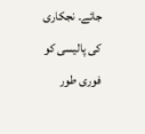جائے۔ نجکاری کی پالیسی کو فوری طور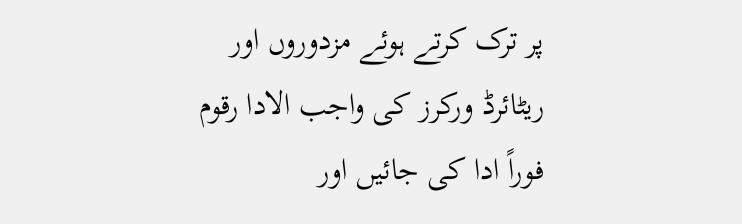پر ترک کرتے ہوئے مزدوروں اور ریٹائرڈ ورکرز کی واجب الادا رقوم فوراً ادا کی جائیں اور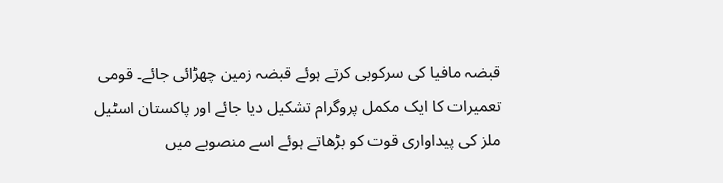قبضہ مافیا کی سرکوبی کرتے ہوئے قبضہ زمین چھڑائی جائے۔ قومی تعمیرات کا ایک مکمل پروگرام تشکیل دیا جائے اور پاکستان اسٹیل ملز کی پیداواری قوت کو بڑھاتے ہوئے اسے منصوبے میں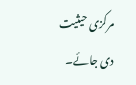مرکزی حیثیت دی جائے۔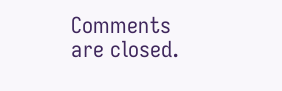Comments are closed.